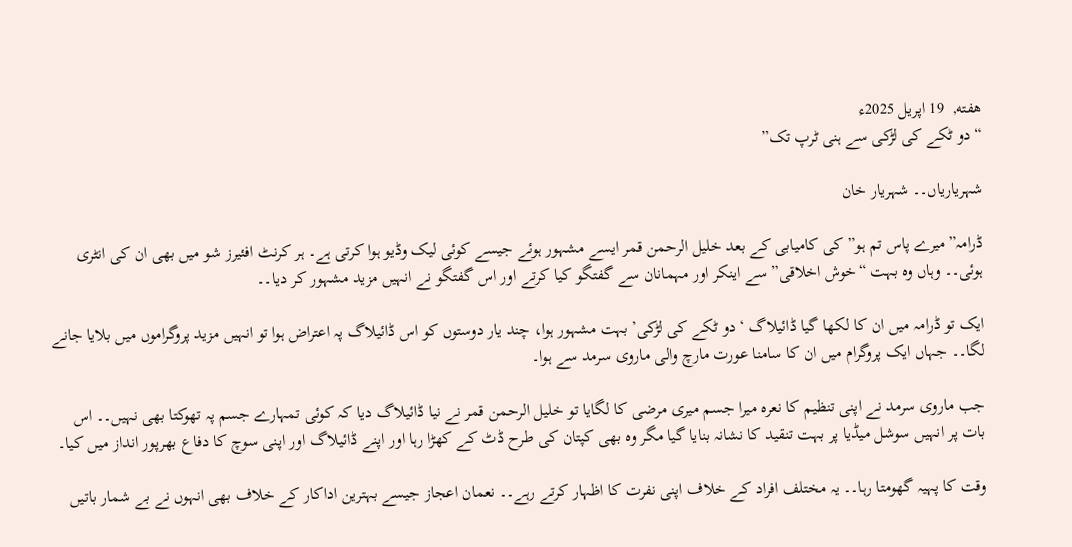هفته,  19 اپریل 2025ء
“دو ٹکے کی لڑکی سے ہنی ٹرپ تک”

شہریاریاں۔۔ شہریار خان

ڈرامہ”میرے پاس تم ہو” کی کامیابی کے بعد خلیل الرحمن قمر ایسے مشہور ہوئے جیسے کوئی لیک وڈیو ہوا کرتی ہے۔ ہر کرنٹ افئیرز شو میں بھی ان کی انٹری ہوئی۔۔ وہاں وہ بہت “خوش اخلاقی” سے اینکر اور مہمانان سے گفتگو کیا کرتے اور اس گفتگو نے انہیں مزید مشہور کر دیا۔۔

ایک تو ڈرامہ میں ان کا لکھا گیا ڈائیلاگ ‘دو ٹکے کی لڑکی’ بہت مشہور ہوا، چند یار دوستوں کو اس ڈائیلاگ پہ اعتراض ہوا تو انہیں مزید پروگراموں میں بلایا جانے لگا۔۔ جہاں ایک پروگرام میں ان کا سامنا عورت مارچ والی ماروی سرمد سے ہوا۔

جب ماروی سرمد نے اپنی تنظیم کا نعرہ میرا جسم میری مرضی کا لگایا تو خلیل الرحمن قمر نے نیا ڈائیلاگ دیا کہ کوئی تمہارے جسم پہ تھوکتا بھی نہیں۔۔ اس بات پر انہیں سوشل میڈیا پر بہت تنقید کا نشانہ بنایا گیا مگر وہ بھی کپتان کی طرح ڈٹ کے کھڑا رہا اور اپنے ڈائیلاگ اور اپنی سوچ کا دفاع بھرپور انداز میں کیا۔

وقت کا پہیہ گھومتا رہا۔۔ یہ مختلف افراد کے خلاف اپنی نفرت کا اظہار کرتے رہے۔۔ نعمان اعجاز جیسے بہترین اداکار کے خلاف بھی انہوں نے بے شمار باتیں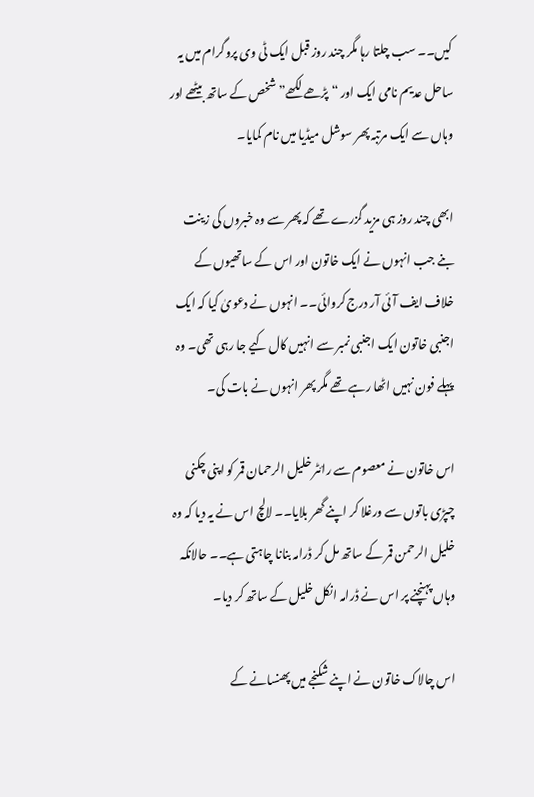کیں۔۔ سب چلتا رہا مگر چند روز قبل ایک ٹی وی پروگرام میں یہ ساحل عدیم نامی ایک اور “پڑھے لکھے” شخص کے ساتھ بیٹھے اور وہاں سے ایک مرتبہ پھر سوشل میڈیا میں نام کمایا۔

ابھی چند روز ہی مزید گزرے تھے کہ پھر سے وہ خبروں کی زینت بنے جب انہوں نے ایک خاتون اور اس کے ساتھیوں کے خلاف ایف آئی آر درج کروائی۔۔ انہوں نے دعویٰ کیا کہ ایک اجنبی خاتون ایک اجنبی نمبر سے انہیں کال کیے جا رہی تھی۔ وہ پہلے فون نہیں اٹھا رہے تھے مگر پھر انہوں نے بات کی۔

اس خاتون نے معصوم سے رائٹر خلیل الرحمان قمر کو اپنی چکنی چپڑی باتوں سے ورغلا کر اپنے گھر بلایا۔۔ لالچ اس نے یہ دیا کہ وہ خلیل الرحمن قمر کے ساتھ مل کر ڈرامہ بنانا چاہتی ہے۔۔ حالانکہ وہاں پہنچنے پر اس نے ڈرامہ انکل خلیل کے ساتھ کر دیا۔

اس چالاک خاتون نے اپنے شکنجے میں پھنسانے کے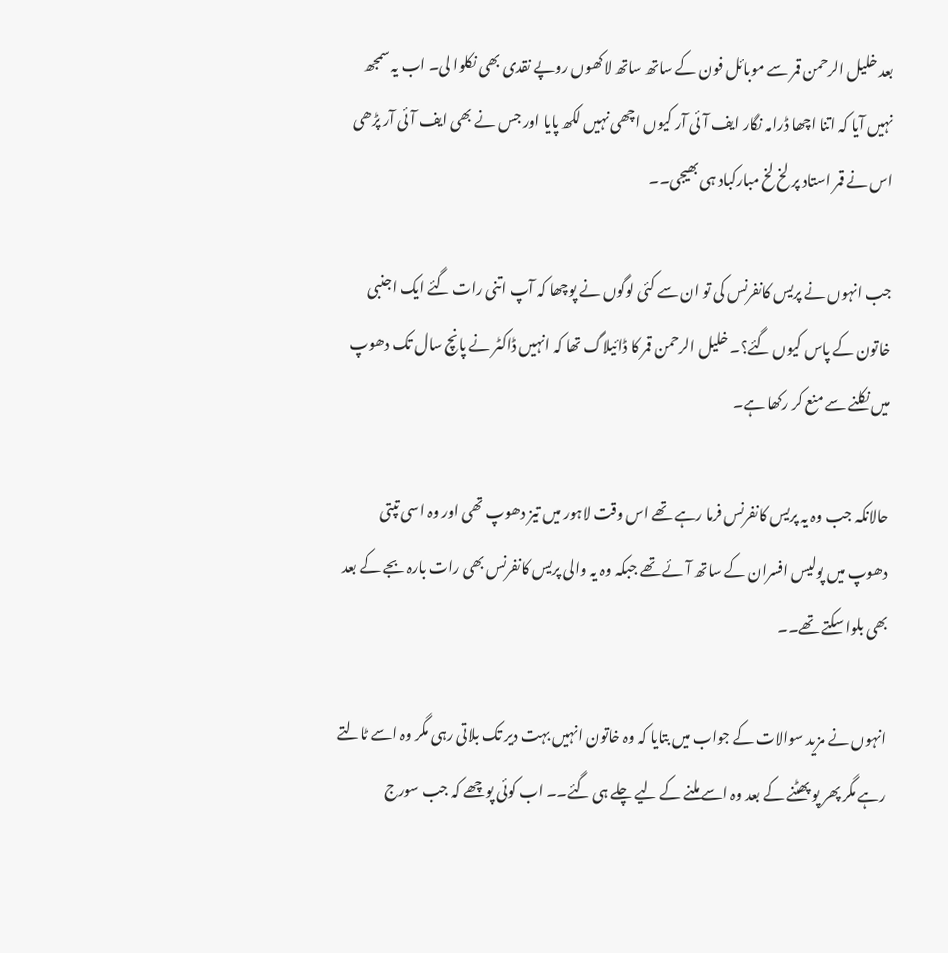بعد خلیل الرحمن قمر سے موبائل فون کے ساتھ ساتھ لاکھوں روپے نقدی بھی نکلوا لی۔ اب یہ سمجھ نہیں آیا کہ اتنا اچھا ڈرامہ نگار ایف آئی آر کیوں اچھی نہیں لکھ پایا اور جس نے بھی ایف آئی آر پڑھی اس نے قمر استاد پر لخ لخ مبارکباد ہی بھیجی۔۔

جب انہوں نے پریس کانفرنس کی تو ان سے کئی لوگوں نے پوچھا کہ آپ اتنی رات گئے ایک اجنبی خاتون کے پاس کیوں گئے؟۔ خلیل الرحمن قمر کا ڈائیلاگ تھا کہ انہیں ڈاکٹر نے پانچ سال تک دھوپ میں نکلنے سے منع کر رکھا ہے۔

حالانکہ جب وہ یہ پریس کانفرنس فرما رہے تھے اس وقت لاہور میں تیز دھوپ تھی اور وہ اسی تپتی دھوپ میں پولیس افسران کے ساتھ آئے تھے جبکہ وہ یہ والی پریس کانفرنس بھی رات بارہ بجے کے بعد بھی بلوا سکتے تھے۔۔

انہوں نے مزید سوالات کے جواب میں بتایا کہ وہ خاتون انہیں بہت دیر تک بلاتی رہی مگر وہ اسے ٹالتے رہے مگر پھر پو پھٹنے کے بعد وہ اسے ملنے کے لیے چلے ہی گئے۔۔ اب کوئی پوچھے کہ جب سورج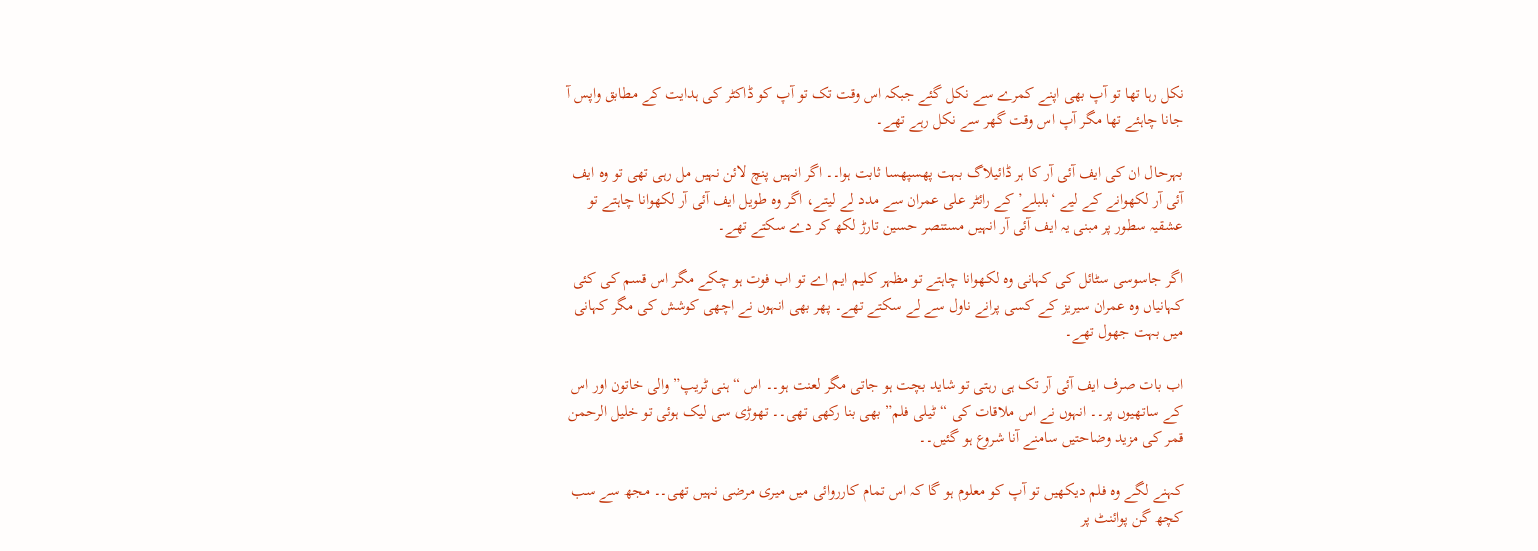نکل رہا تھا تو آپ بھی اپنے کمرے سے نکل گئے جبکہ اس وقت تک تو آپ کو ڈاکٹر کی ہدایت کے مطابق واپس آ جانا چاہئے تھا مگر آپ اس وقت گھر سے نکل رہے تھے۔

بہرحال ان کی ایف آئی آر کا ہر ڈائیلاگ بہت پھسپھسا ثابت ہوا۔۔ اگر انہیں پنچ لائن نہیں مل رہی تھی تو وہ ایف آئی آر لکھوانے کے لیے ‘بلبلے’ کے رائٹر علی عمران سے مدد لے لیتے، اگر وہ طویل ایف آئی آر لکھوانا چاہتے تو عشقیہ سطور پر مبنی یہ ایف آئی آر انہیں مستنصر حسین تارڑ لکھ کر دے سکتے تھے۔

اگر جاسوسی سٹائل کی کہانی وہ لکھوانا چاہتے تو مظہر کلیم ایم اے تو اب فوت ہو چکے مگر اس قسم کی کئی کہانیاں وہ عمران سیریز کے کسی پرانے ناول سے لے سکتے تھے۔ پھر بھی انہوں نے اچھی کوشش کی مگر کہانی میں بہت جھول تھے۔

اب بات صرف ایف آئی آر تک ہی رہتی تو شاید بچت ہو جاتی مگر لعنت ہو۔۔ اس “ہنی ٹریپ” والی خاتون اور اس کے ساتھیوں پر۔۔ انہوں نے اس ملاقات کی “ٹیلی فلم” بھی بنا رکھی تھی۔۔ تھوڑی سی لیک ہوئی تو خلیل الرحمن قمر کی مزید وضاحتیں سامنے آنا شروع ہو گئیں۔۔

کہنے لگے وہ فلم دیکھیں تو آپ کو معلوم ہو گا کہ اس تمام کارروائی میں میری مرضی نہیں تھی۔۔ مجھ سے سب کچھ گن پوائنٹ پر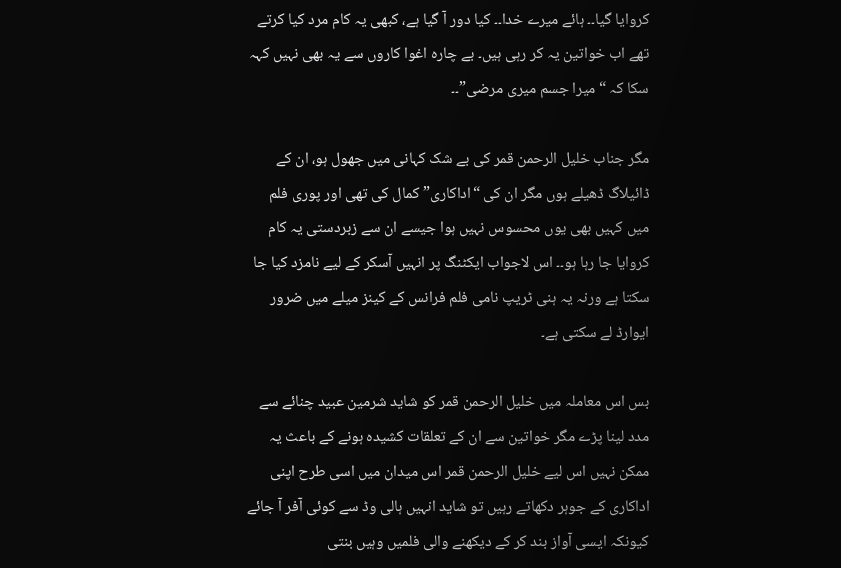کروایا گیا۔۔ ہائے میرے خدا۔۔ کیا دور آ گیا ہے، کبھی یہ کام مرد کیا کرتے تھے اب خواتین یہ کر رہی ہیں۔ بے چارہ اغوا کاروں سے یہ بھی نہیں کہہ سکا کہ “میرا جسم میری مرضی”۔۔

مگر جناب خلیل الرحمن قمر کی بے شک کہانی میں جھول ہو، ان کے ڈائیلاگ ڈھیلے ہوں مگر ان کی “اداکاری” کمال کی تھی اور پوری فلم میں کہیں بھی یوں محسوس نہیں ہوا جیسے ان سے زبردستی یہ کام کروایا جا رہا ہو۔۔ اس لاجواب ایکٹنگ پر انہیں آسکر کے لیے نامزد کیا جا سکتا ہے ورنہ یہ ہنی ٹریپ نامی فلم فرانس کے کینز میلے میں ضرور ایوارڈ لے سکتی ہے۔

بس اس معاملہ میں خلیل الرحمن قمر کو شاید شرمین عبید چنائے سے مدد لینا پڑے مگر خواتین سے ان کے تعلقات کشیدہ ہونے کے باعث یہ ممکن نہیں اس لیے خلیل الرحمن قمر اس میدان میں اسی طرح اپنی اداکاری کے جوہر دکھاتے رہیں تو شاید انہیں ہالی وڈ سے کوئی آفر آ جائے کیونکہ ایسی آواز بند کر کے دیکھنے والی فلمیں وہیں بنتی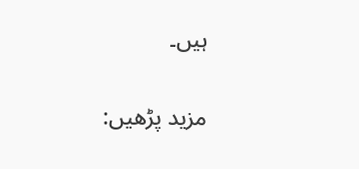ہیں۔

مزید پڑھیں: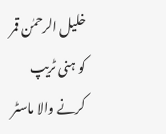خلیل الرحمٰن قمر کو ہنی ٹریپ کرنے والا ماسٹر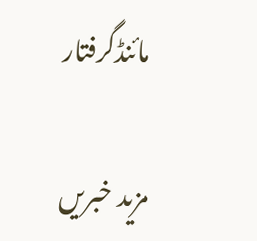مائنڈگرفتار

مزید خبریں